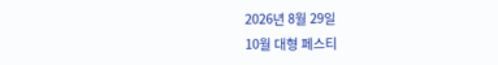2026년 8월 29일
10월 대형 페스티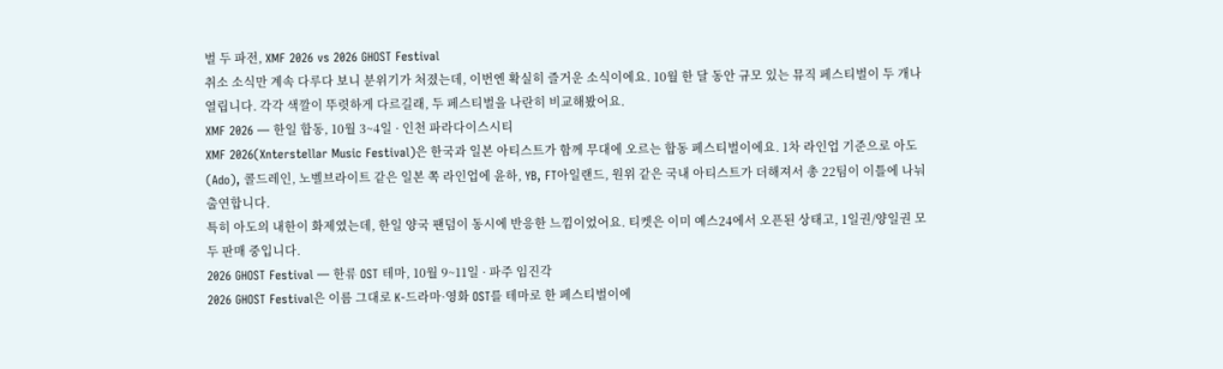벌 두 파전, XMF 2026 vs 2026 GHOST Festival
취소 소식만 계속 다루다 보니 분위기가 처졌는데, 이번엔 확실히 즐거운 소식이에요. 10월 한 달 동안 규모 있는 뮤직 페스티벌이 두 개나 열립니다. 각각 색깔이 뚜렷하게 다르길래, 두 페스티벌을 나란히 비교해봤어요.
XMF 2026 — 한일 합동, 10월 3~4일 · 인천 파라다이스시티
XMF 2026(Xnterstellar Music Festival)은 한국과 일본 아티스트가 함께 무대에 오르는 합동 페스티벌이에요. 1차 라인업 기준으로 아도(Ado), 콜드레인, 노벨브라이트 같은 일본 쪽 라인업에 윤하, YB, FT아일랜드, 원위 같은 국내 아티스트가 더해져서 총 22팀이 이틀에 나눠 출연합니다.
특히 아도의 내한이 화제였는데, 한일 양국 팬덤이 동시에 반응한 느낌이었어요. 티켓은 이미 예스24에서 오픈된 상태고, 1일권/양일권 모두 판매 중입니다.
2026 GHOST Festival — 한류 OST 테마, 10월 9~11일 · 파주 임진각
2026 GHOST Festival은 이름 그대로 K-드라마·영화 OST를 테마로 한 페스티벌이에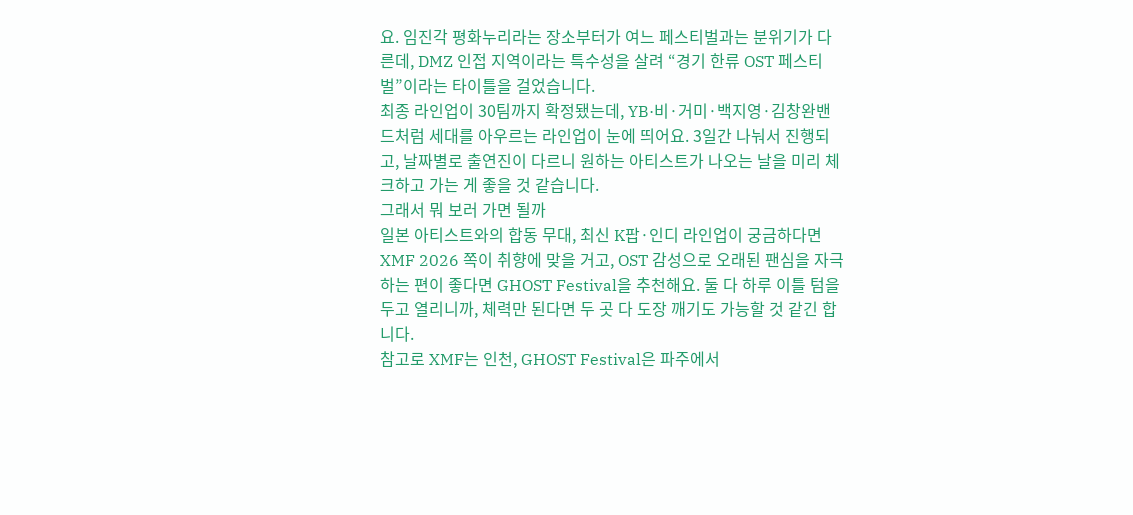요. 임진각 평화누리라는 장소부터가 여느 페스티벌과는 분위기가 다른데, DMZ 인접 지역이라는 특수성을 살려 “경기 한류 OST 페스티벌”이라는 타이틀을 걸었습니다.
최종 라인업이 30팀까지 확정됐는데, YB·비·거미·백지영·김창완밴드처럼 세대를 아우르는 라인업이 눈에 띄어요. 3일간 나눠서 진행되고, 날짜별로 출연진이 다르니 원하는 아티스트가 나오는 날을 미리 체크하고 가는 게 좋을 것 같습니다.
그래서 뭐 보러 가면 될까
일본 아티스트와의 합동 무대, 최신 K팝·인디 라인업이 궁금하다면 XMF 2026 쪽이 취향에 맞을 거고, OST 감성으로 오래된 팬심을 자극하는 편이 좋다면 GHOST Festival을 추천해요. 둘 다 하루 이틀 텀을 두고 열리니까, 체력만 된다면 두 곳 다 도장 깨기도 가능할 것 같긴 합니다.
참고로 XMF는 인천, GHOST Festival은 파주에서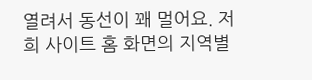열려서 동선이 꽤 멀어요. 저희 사이트 홈 화면의 지역별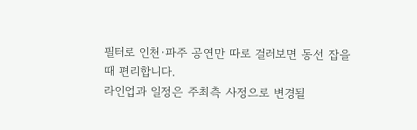필터로 인천·파주 공연만 따로 걸러보면 동선 잡을 때 편리합니다.
라인업과 일정은 주최측 사정으로 변경될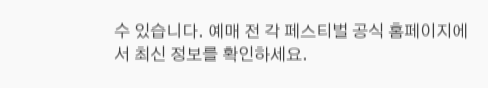수 있습니다. 예매 전 각 페스티벌 공식 홈페이지에서 최신 정보를 확인하세요.